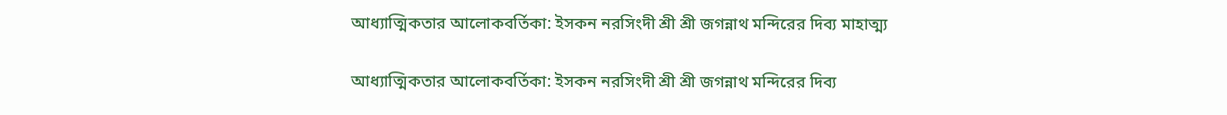আধ্যাত্মিকতার আলোকবর্তিকা: ইসকন নরসিংদী শ্রী শ্রী জগন্নাথ মন্দিরের দিব্য মাহাত্ম্য

আধ্যাত্মিকতার আলোকবর্তিকা: ইসকন নরসিংদী শ্রী শ্রী জগন্নাথ মন্দিরের দিব্য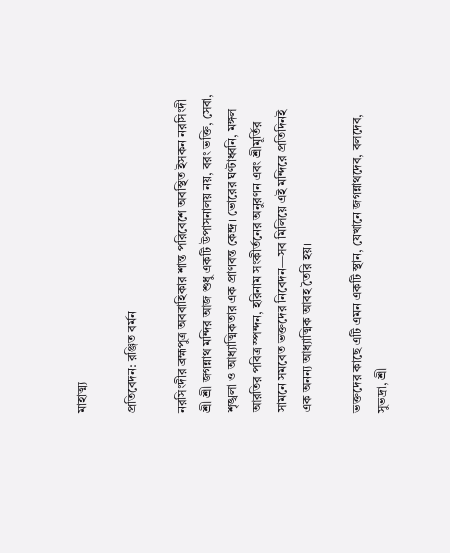মাহাত্ম্য

প্রতিবেদন: রঞ্জিত বর্মন

নরসিংদীর ব্রহ্মপুত্র অববাহিকার শান্ত পরিবেশে অবস্থিত ইসকন নরসিংদী শ্রী শ্রী জগন্নাথ মন্দির আজ শুধু একটি উপাসনালয় নয়, বরং ভক্তি, সেবা, শৃঙ্খলা ও আধ্যাত্মিকতার এক প্রাণবন্ত কেন্দ্র। ভোরের ঘণ্টাধ্বনি, মঙ্গল আরতির পবিত্র স্পন্দন, হরিনাম সংকীর্তনের অনুরণন এবং শ্রীমূর্তির সামনে সমবেত ভক্তদের নিবেদন—সব মিলিয়ে এই মন্দিরে প্রতিদিনই এক অনন্য আধ্যাত্মিক আবহ তৈরি হয়।

ভক্তদের কাছে এটি এমন একটি স্থান, যেখানে জগন্নাথদেব, বলদেব, সুভদ্রা, শ্রী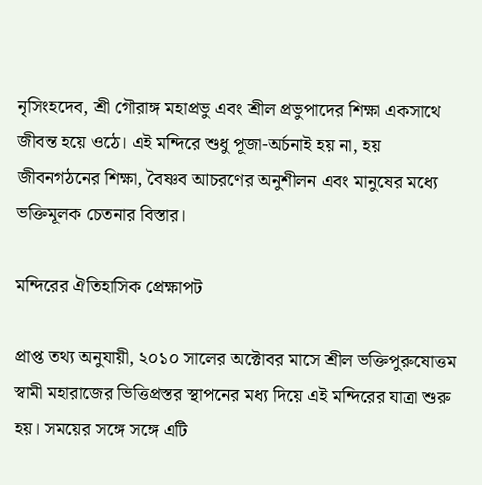নৃসিংহদেব, শ্রী গৌরাঙ্গ মহাপ্রভু এবং শ্রীল প্রভুপাদের শিক্ষা একসাথে জীবন্ত হয়ে ওঠে। এই মন্দিরে শুধু পূজা-অর্চনাই হয় না, হয় জীবনগঠনের শিক্ষা, বৈষ্ণব আচরণের অনুশীলন এবং মানুষের মধ্যে ভক্তিমূলক চেতনার বিস্তার।

মন্দিরের ঐতিহাসিক প্রেক্ষাপট

প্রাপ্ত তথ্য অনুযায়ী, ২০১০ সালের অক্টোবর মাসে শ্রীল ভক্তিপুরুষোত্তম স্বামী মহারাজের ভিত্তিপ্রস্তর স্থাপনের মধ্য দিয়ে এই মন্দিরের যাত্রা শুরু হয়। সময়ের সঙ্গে সঙ্গে এটি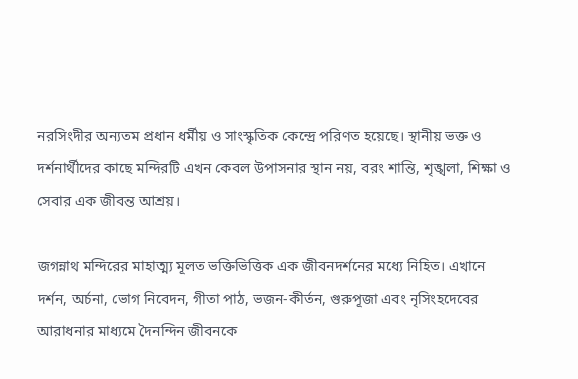নরসিংদীর অন্যতম প্রধান ধর্মীয় ও সাংস্কৃতিক কেন্দ্রে পরিণত হয়েছে। স্থানীয় ভক্ত ও দর্শনার্থীদের কাছে মন্দিরটি এখন কেবল উপাসনার স্থান নয়, বরং শান্তি, শৃঙ্খলা, শিক্ষা ও সেবার এক জীবন্ত আশ্রয়।

জগন্নাথ মন্দিরের মাহাত্ম্য মূলত ভক্তিভিত্তিক এক জীবনদর্শনের মধ্যে নিহিত। এখানে দর্শন, অর্চনা, ভোগ নিবেদন, গীতা পাঠ, ভজন-কীর্তন, গুরুপূজা এবং নৃসিংহদেবের আরাধনার মাধ্যমে দৈনন্দিন জীবনকে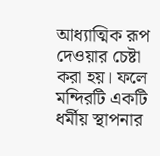আধ্যাত্মিক রূপ দেওয়ার চেষ্টা করা হয়। ফলে মন্দিরটি একটি ধর্মীয় স্থাপনার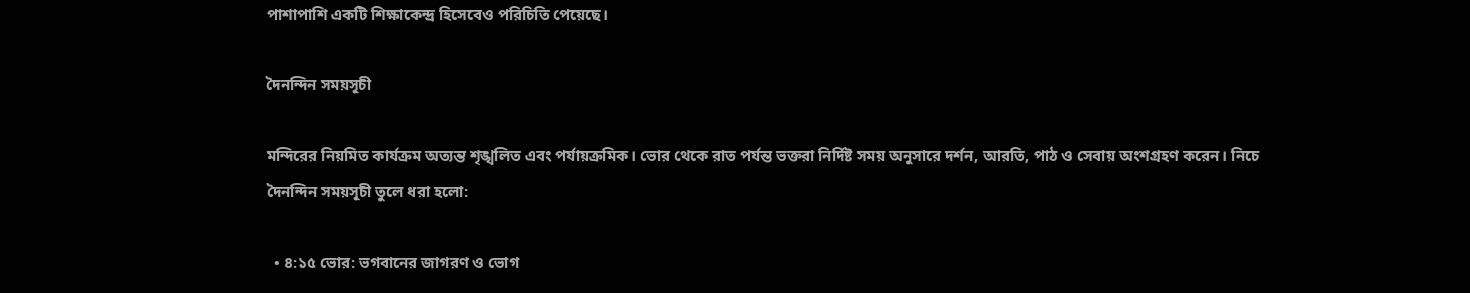পাশাপাশি একটি শিক্ষাকেন্দ্র হিসেবেও পরিচিতি পেয়েছে।

দৈনন্দিন সময়সূচী

মন্দিরের নিয়মিত কার্যক্রম অত্যন্ত শৃঙ্খলিত এবং পর্যায়ক্রমিক। ভোর থেকে রাত পর্যন্ত ভক্তরা নির্দিষ্ট সময় অনুসারে দর্শন, আরতি, পাঠ ও সেবায় অংশগ্রহণ করেন। নিচে দৈনন্দিন সময়সূচী তুলে ধরা হলো:

  • ৪:১৫ ভোর: ভগবানের জাগরণ ও ভোগ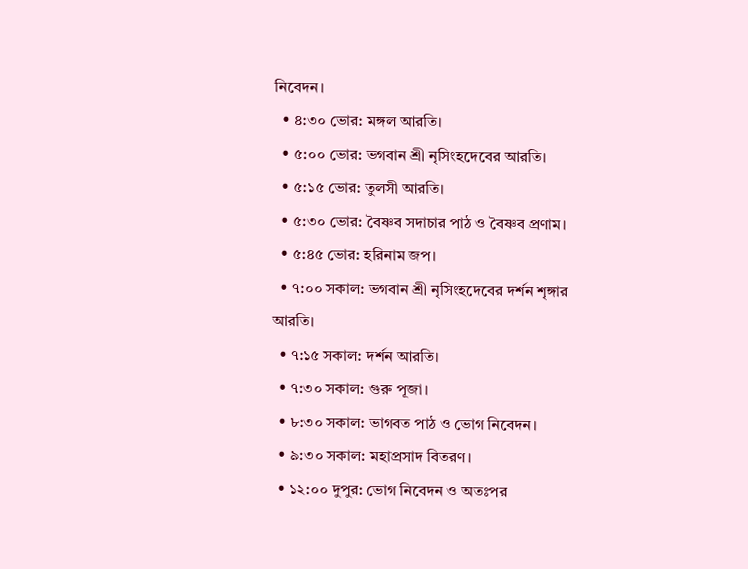নিবেদন।
  • ৪:৩০ ভোর: মঙ্গল আরতি।
  • ৫:০০ ভোর: ভগবান শ্রী নৃসিংহদেবের আরতি।
  • ৫:১৫ ভোর: তুলসী আরতি।
  • ৫:৩০ ভোর: বৈষ্ণব সদাচার পাঠ ও বৈষ্ণব প্রণাম।
  • ৫:৪৫ ভোর: হরিনাম জপ।
  • ৭:০০ সকাল: ভগবান শ্রী নৃসিংহদেবের দর্শন শৃঙ্গার আরতি।
  • ৭:১৫ সকাল: দর্শন আরতি।
  • ৭:৩০ সকাল: গুরু পূজা।
  • ৮:৩০ সকাল: ভাগবত পাঠ ও ভোগ নিবেদন।
  • ৯:৩০ সকাল: মহাপ্রসাদ বিতরণ।
  • ১২:০০ দুপুর: ভোগ নিবেদন ও অতঃপর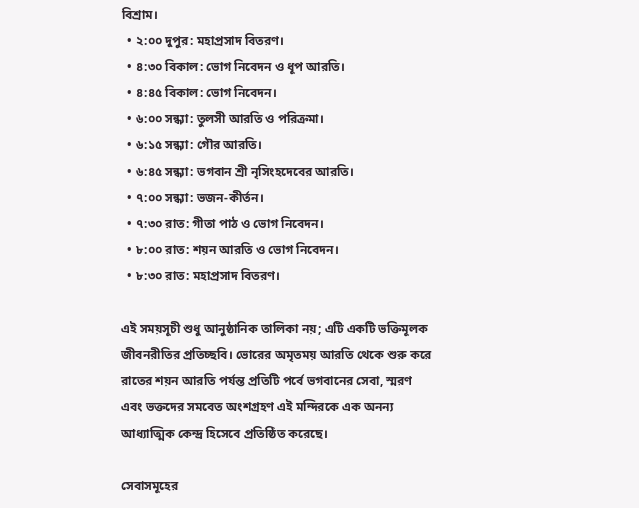বিশ্রাম।
  • ২:০০ দুপুর: মহাপ্রসাদ বিতরণ।
  • ৪:৩০ বিকাল: ভোগ নিবেদন ও ধূপ আরতি।
  • ৪:৪৫ বিকাল: ভোগ নিবেদন।
  • ৬:০০ সন্ধ্যা: তুলসী আরতি ও পরিক্রমা।
  • ৬:১৫ সন্ধ্যা: গৌর আরতি।
  • ৬:৪৫ সন্ধ্যা: ভগবান শ্রী নৃসিংহদেবের আরতি।
  • ৭:০০ সন্ধ্যা: ভজন-কীর্তন।
  • ৭:৩০ রাত: গীতা পাঠ ও ভোগ নিবেদন।
  • ৮:০০ রাত: শয়ন আরতি ও ভোগ নিবেদন।
  • ৮:৩০ রাত: মহাপ্রসাদ বিতরণ।

এই সময়সূচী শুধু আনুষ্ঠানিক তালিকা নয়; এটি একটি ভক্তিমূলক জীবনরীতির প্রতিচ্ছবি। ভোরের অমৃতময় আরতি থেকে শুরু করে রাতের শয়ন আরতি পর্যন্ত প্রতিটি পর্বে ভগবানের সেবা, স্মরণ এবং ভক্তদের সমবেত অংশগ্রহণ এই মন্দিরকে এক অনন্য আধ্যাত্মিক কেন্দ্র হিসেবে প্রতিষ্ঠিত করেছে।

সেবাসমূহের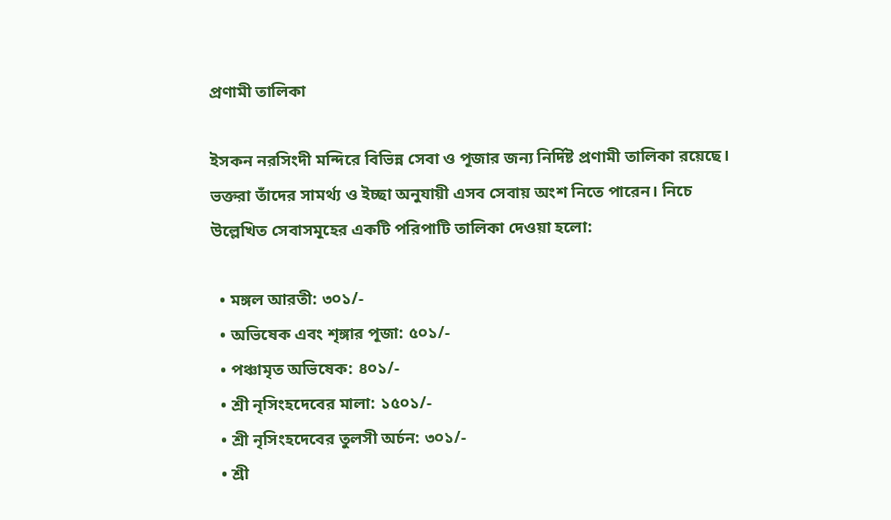প্রণামী তালিকা

ইসকন নরসিংদী মন্দিরে বিভিন্ন সেবা ও পূজার জন্য নির্দিষ্ট প্রণামী তালিকা রয়েছে। ভক্তরা তাঁদের সামর্থ্য ও ইচ্ছা অনুযায়ী এসব সেবায় অংশ নিতে পারেন। নিচে উল্লেখিত সেবাসমূহের একটি পরিপাটি তালিকা দেওয়া হলো:

  • মঙ্গল আরতী: ৩০১/-
  • অভিষেক এবং শৃঙ্গার পূজা: ৫০১/-
  • পঞ্চামৃত অভিষেক: ৪০১/-
  • শ্রী নৃসিংহদেবের মালা: ১৫০১/-
  • শ্রী নৃসিংহদেবের তুলসী অর্চন: ৩০১/-
  • শ্রী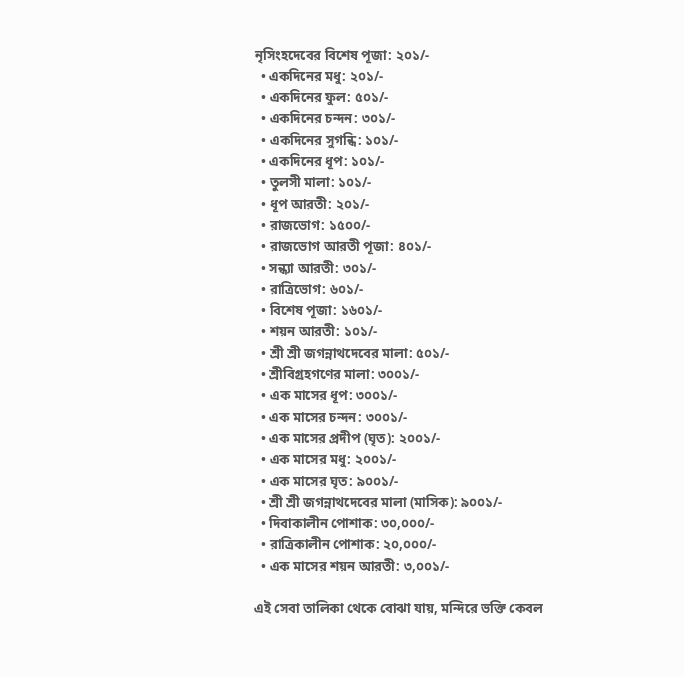নৃসিংহদেবের বিশেষ পূজা: ২০১/-
  • একদিনের মধু: ২০১/-
  • একদিনের ফুল: ৫০১/-
  • একদিনের চন্দন: ৩০১/-
  • একদিনের সুগন্ধি: ১০১/-
  • একদিনের ধূপ: ১০১/-
  • তুলসী মালা: ১০১/-
  • ধূপ আরতী: ২০১/-
  • রাজভোগ: ১৫০০/-
  • রাজভোগ আরতী পূজা: ৪০১/-
  • সন্ধ্যা আরতী: ৩০১/-
  • রাত্রিভোগ: ৬০১/-
  • বিশেষ পূজা: ১৬০১/-
  • শয়ন আরতী: ১০১/-
  • শ্রী শ্রী জগন্নাথদেবের মালা: ৫০১/-
  • শ্রীবিগ্রহগণের মালা: ৩০০১/-
  • এক মাসের ধূপ: ৩০০১/-
  • এক মাসের চন্দন: ৩০০১/-
  • এক মাসের প্রদীপ (ঘৃত): ২০০১/-
  • এক মাসের মধু: ২০০১/-
  • এক মাসের ঘৃত: ৯০০১/-
  • শ্রী শ্রী জগন্নাথদেবের মালা (মাসিক): ৯০০১/-
  • দিবাকালীন পোশাক: ৩০,০০০/-
  • রাত্রিকালীন পোশাক: ২০,০০০/-
  • এক মাসের শয়ন আরতী: ৩,০০১/-

এই সেবা তালিকা থেকে বোঝা যায়, মন্দিরে ভক্তি কেবল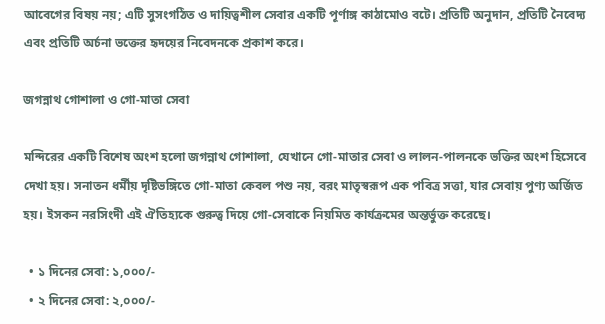আবেগের বিষয় নয়; এটি সুসংগঠিত ও দায়িত্বশীল সেবার একটি পূর্ণাঙ্গ কাঠামোও বটে। প্রতিটি অনুদান, প্রতিটি নৈবেদ্য এবং প্রতিটি অর্চনা ভক্তের হৃদয়ের নিবেদনকে প্রকাশ করে।

জগন্নাথ গোশালা ও গো-মাতা সেবা

মন্দিরের একটি বিশেষ অংশ হলো জগন্নাথ গোশালা, যেখানে গো-মাতার সেবা ও লালন-পালনকে ভক্তির অংশ হিসেবে দেখা হয়। সনাতন ধর্মীয় দৃষ্টিভঙ্গিতে গো-মাতা কেবল পশু নয়, বরং মাতৃস্বরূপ এক পবিত্র সত্তা, যার সেবায় পুণ্য অর্জিত হয়। ইসকন নরসিংদী এই ঐতিহ্যকে গুরুত্ব দিয়ে গো-সেবাকে নিয়মিত কার্যক্রমের অন্তর্ভুক্ত করেছে।

  • ১ দিনের সেবা: ১,০০০/-
  • ২ দিনের সেবা: ২,০০০/-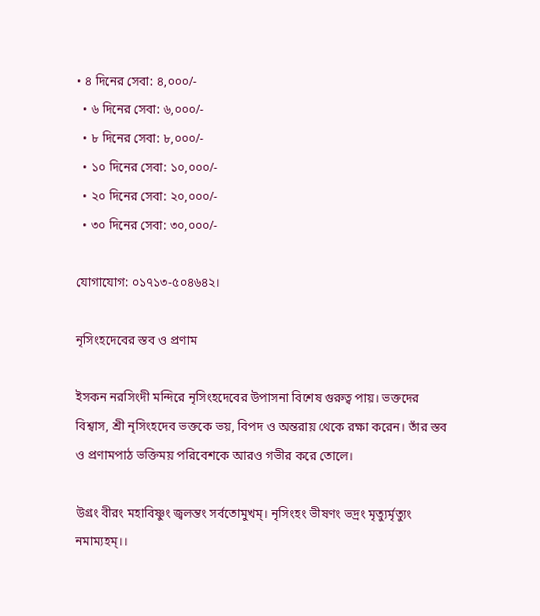• ৪ দিনের সেবা: ৪,০০০/-
  • ৬ দিনের সেবা: ৬,০০০/-
  • ৮ দিনের সেবা: ৮,০০০/-
  • ১০ দিনের সেবা: ১০,০০০/-
  • ২০ দিনের সেবা: ২০,০০০/-
  • ৩০ দিনের সেবা: ৩০,০০০/-

যোগাযোগ: ০১৭১৩-৫০৪৬৪২।

নৃসিংহদেবের স্তব ও প্রণাম

ইসকন নরসিংদী মন্দিরে নৃসিংহদেবের উপাসনা বিশেষ গুরুত্ব পায়। ভক্তদের বিশ্বাস, শ্রী নৃসিংহদেব ভক্তকে ভয়, বিপদ ও অন্তরায় থেকে রক্ষা করেন। তাঁর স্তব ও প্রণামপাঠ ভক্তিময় পরিবেশকে আরও গভীর করে তোলে।

উগ্রং বীরং মহাবিষ্ণুং জ্বলন্তং সর্বতোমুখম্। নৃসিংহং ভীষণং ভদ্রং মৃত্যুর্মৃত্যুং নমাম্যহম্।।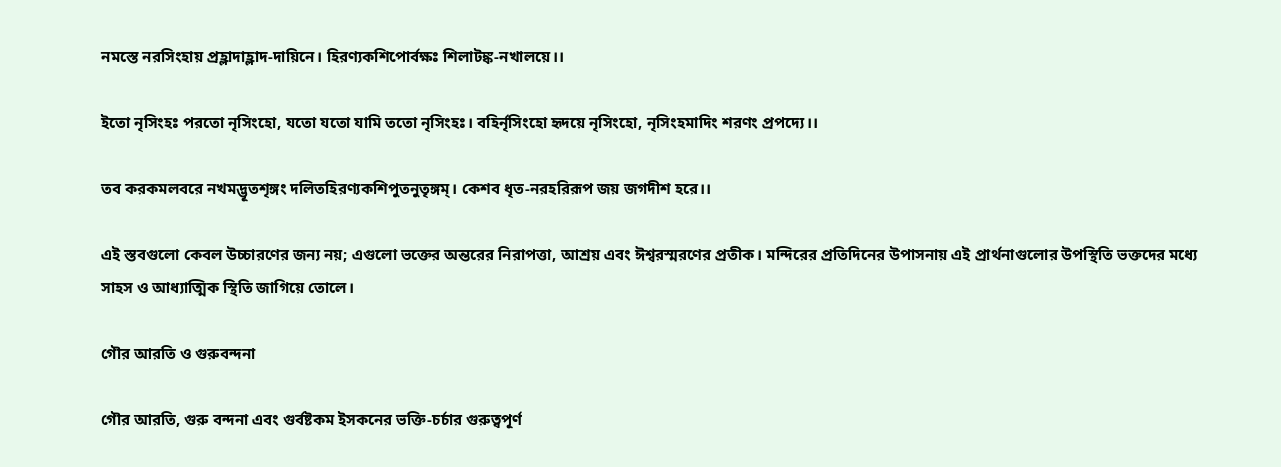নমস্তে নরসিংহায় প্রহ্লাদাহ্লাদ-দায়িনে। হিরণ্যকশিপোর্বক্ষঃ শিলাটঙ্ক-নখালয়ে।।

ইতো নৃসিংহঃ পরতো নৃসিংহো, যতো যতো যামি ততো নৃসিংহঃ। বহির্নৃসিংহো হৃদয়ে নৃসিংহো, নৃসিংহমাদিং শরণং প্রপদ্যে।।

তব করকমলবরে নখমদ্ভূতশৃঙ্গং দলিতহিরণ্যকশিপুতনুতৃঙ্গম্। কেশব ধৃত-নরহরিরূপ জয় জগদীশ হরে।।

এই স্তবগুলো কেবল উচ্চারণের জন্য নয়; এগুলো ভক্তের অন্তরের নিরাপত্তা, আশ্রয় এবং ঈশ্বরস্মরণের প্রতীক। মন্দিরের প্রতিদিনের উপাসনায় এই প্রার্থনাগুলোর উপস্থিতি ভক্তদের মধ্যে সাহস ও আধ্যাত্মিক স্থিতি জাগিয়ে তোলে।

গৌর আরতি ও গুরুবন্দনা

গৌর আরতি, গুরু বন্দনা এবং গুর্বষ্টকম ইসকনের ভক্তি-চর্চার গুরুত্বপূর্ণ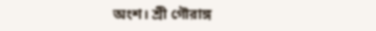অংশ। শ্রী গৌরাঙ্গ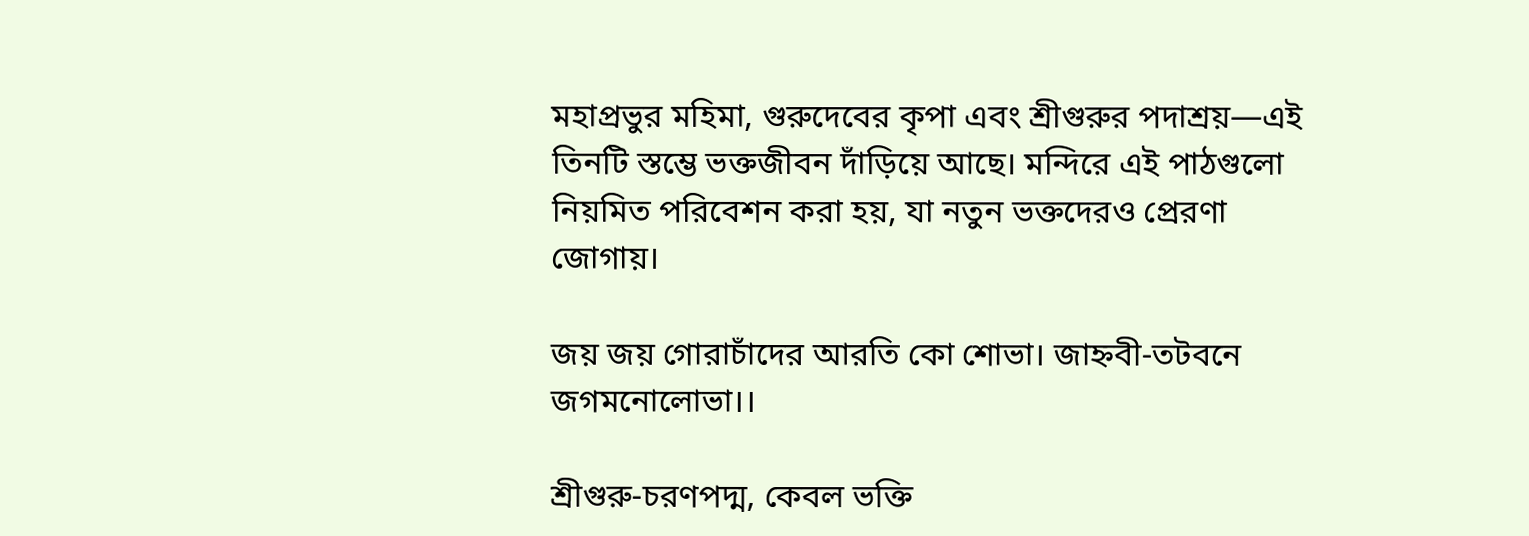মহাপ্রভুর মহিমা, গুরুদেবের কৃপা এবং শ্রীগুরুর পদাশ্রয়—এই তিনটি স্তম্ভে ভক্তজীবন দাঁড়িয়ে আছে। মন্দিরে এই পাঠগুলো নিয়মিত পরিবেশন করা হয়, যা নতুন ভক্তদেরও প্রেরণা জোগায়।

জয় জয় গোরাচাঁদের আরতি কো শোভা। জাহ্নবী-তটবনে জগমনোলোভা।।

শ্রীগুরু-চরণপদ্ম, কেবল ভক্তি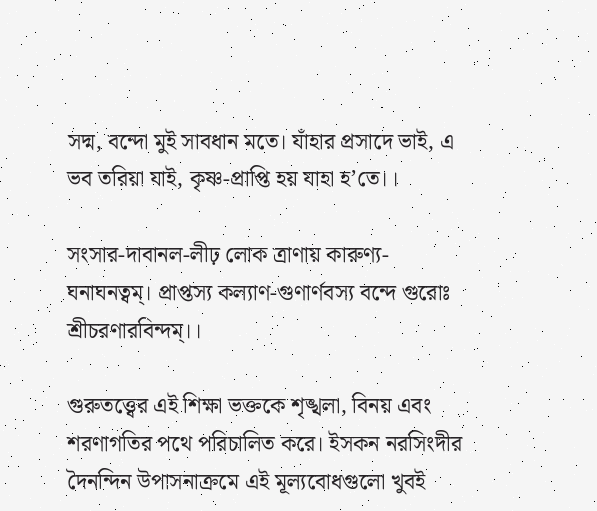সদ্ম, বন্দো মুই সাবধান মতে। যাঁহার প্রসাদে ভাই, এ ভব তরিয়া যাই, কৃষ্ণ-প্রাপ্তি হয় যাহা হ’তে।।

সংসার-দাবানল-লীঢ় লোক ত্রাণায় কারুণ্য-ঘনাঘনত্বম্। প্রাপ্তস্য কল্যাণ-গুণার্ণবস্য বন্দে গুরোঃ শ্রীচরণারবিন্দম্।।

গুরুতত্ত্বের এই শিক্ষা ভক্তকে শৃঙ্খলা, বিনয় এবং শরণাগতির পথে পরিচালিত করে। ইসকন নরসিংদীর দৈনন্দিন উপাসনাক্রমে এই মূল্যবোধগুলো খুবই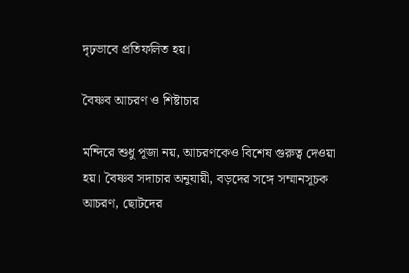দৃঢ়ভাবে প্রতিফলিত হয়।

বৈষ্ণব আচরণ ও শিষ্টাচার

মন্দিরে শুধু পূজা নয়, আচরণকেও বিশেষ গুরুত্ব দেওয়া হয়। বৈষ্ণব সদাচার অনুযায়ী, বড়দের সঙ্গে সম্মানসূচক আচরণ, ছোটদের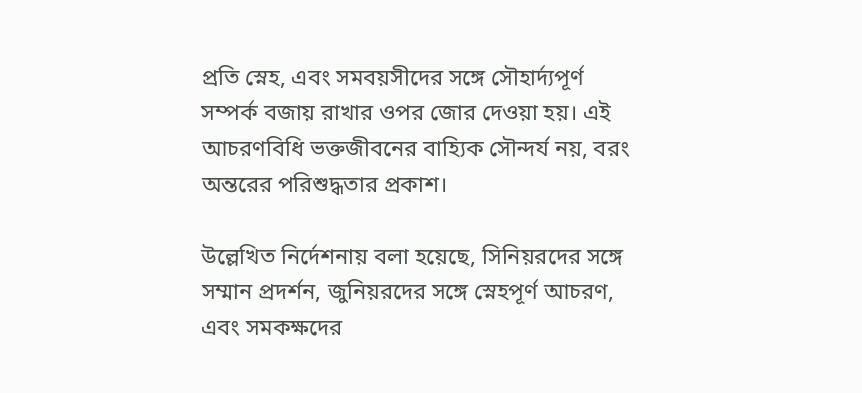প্রতি স্নেহ, এবং সমবয়সীদের সঙ্গে সৌহার্দ্যপূর্ণ সম্পর্ক বজায় রাখার ওপর জোর দেওয়া হয়। এই আচরণবিধি ভক্তজীবনের বাহ্যিক সৌন্দর্য নয়, বরং অন্তরের পরিশুদ্ধতার প্রকাশ।

উল্লেখিত নির্দেশনায় বলা হয়েছে, সিনিয়রদের সঙ্গে সম্মান প্রদর্শন, জুনিয়রদের সঙ্গে স্নেহপূর্ণ আচরণ, এবং সমকক্ষদের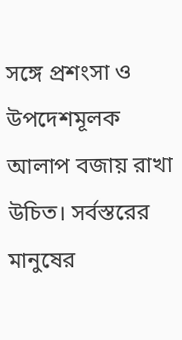সঙ্গে প্রশংসা ও উপদেশমূলক আলাপ বজায় রাখা উচিত। সর্বস্তরের মানুষের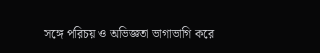সঙ্গে পরিচয় ও অভিজ্ঞতা ভাগাভাগি করে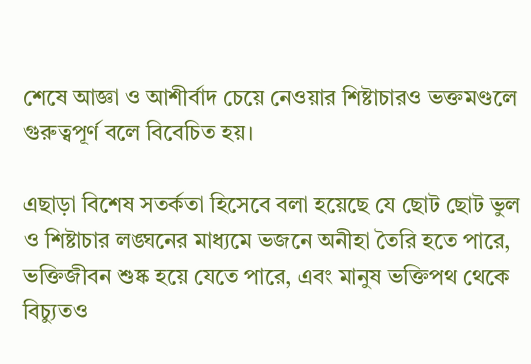শেষে আজ্ঞা ও আশীর্বাদ চেয়ে নেওয়ার শিষ্টাচারও ভক্তমণ্ডলে গুরুত্বপূর্ণ বলে বিবেচিত হয়।

এছাড়া বিশেষ সতর্কতা হিসেবে বলা হয়েছে যে ছোট ছোট ভুল ও শিষ্টাচার লঙ্ঘনের মাধ্যমে ভজনে অনীহা তৈরি হতে পারে, ভক্তিজীবন শুষ্ক হয়ে যেতে পারে, এবং মানুষ ভক্তিপথ থেকে বিচ্যুতও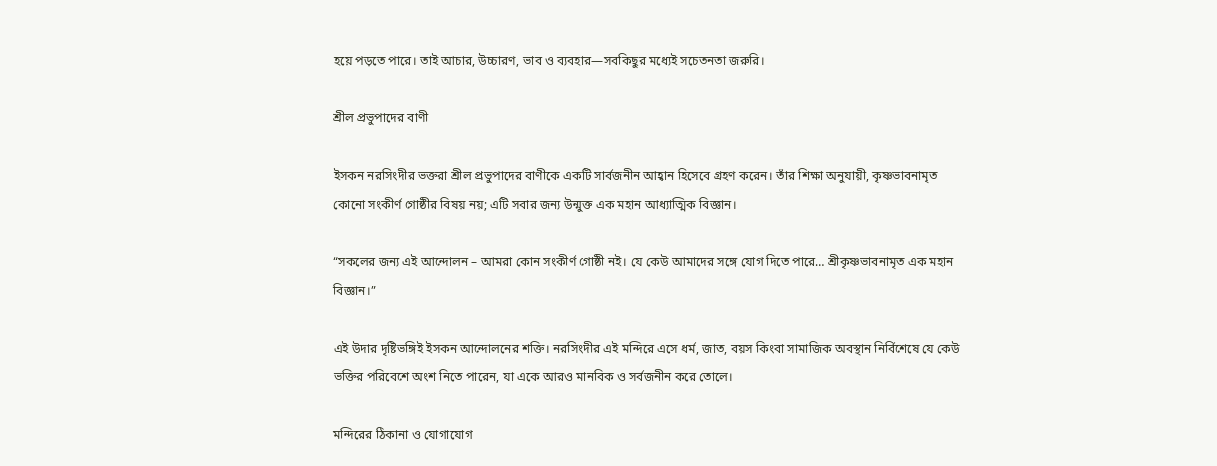হয়ে পড়তে পারে। তাই আচার, উচ্চারণ, ভাব ও ব্যবহার—সবকিছুর মধ্যেই সচেতনতা জরুরি।

শ্রীল প্রভুপাদের বাণী

ইসকন নরসিংদীর ভক্তরা শ্রীল প্রভুপাদের বাণীকে একটি সার্বজনীন আহ্বান হিসেবে গ্রহণ করেন। তাঁর শিক্ষা অনুযায়ী, কৃষ্ণভাবনামৃত কোনো সংকীর্ণ গোষ্ঠীর বিষয় নয়; এটি সবার জন্য উন্মুক্ত এক মহান আধ্যাত্মিক বিজ্ঞান।

“সকলের জন্য এই আন্দোলন – আমরা কোন সংকীর্ণ গোষ্ঠী নই। যে কেউ আমাদের সঙ্গে যোগ দিতে পারে… শ্রীকৃষ্ণভাবনামৃত এক মহান বিজ্ঞান।”

এই উদার দৃষ্টিভঙ্গিই ইসকন আন্দোলনের শক্তি। নরসিংদীর এই মন্দিরে এসে ধর্ম, জাত, বয়স কিংবা সামাজিক অবস্থান নির্বিশেষে যে কেউ ভক্তির পরিবেশে অংশ নিতে পারেন, যা একে আরও মানবিক ও সর্বজনীন করে তোলে।

মন্দিরের ঠিকানা ও যোগাযোগ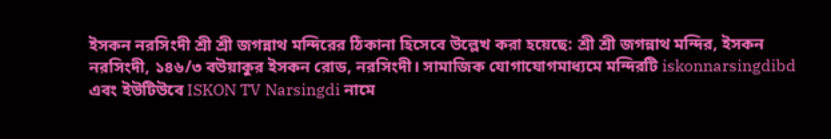ইসকন নরসিংদী শ্রী শ্রী জগন্নাথ মন্দিরের ঠিকানা হিসেবে উল্লেখ করা হয়েছে: শ্রী শ্রী জগন্নাথ মন্দির, ইসকন নরসিংদী, ১৪৬/৩ বউয়াকুর ইসকন রোড, নরসিংদী। সামাজিক যোগাযোগমাধ্যমে মন্দিরটি iskonnarsingdibd এবং ইউটিউবে ISKON TV Narsingdi নামে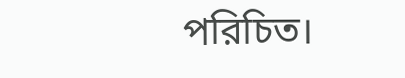পরিচিত।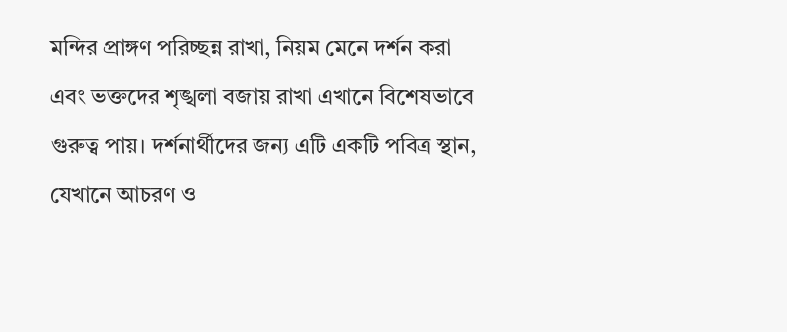মন্দির প্রাঙ্গণ পরিচ্ছন্ন রাখা, নিয়ম মেনে দর্শন করা এবং ভক্তদের শৃঙ্খলা বজায় রাখা এখানে বিশেষভাবে গুরুত্ব পায়। দর্শনার্থীদের জন্য এটি একটি পবিত্র স্থান, যেখানে আচরণ ও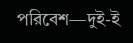পরিবেশ—দুই-ই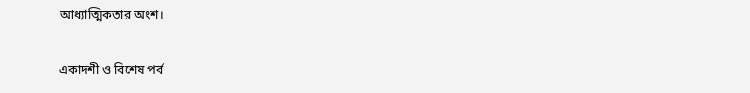আধ্যাত্মিকতার অংশ।

একাদশী ও বিশেষ পর্ব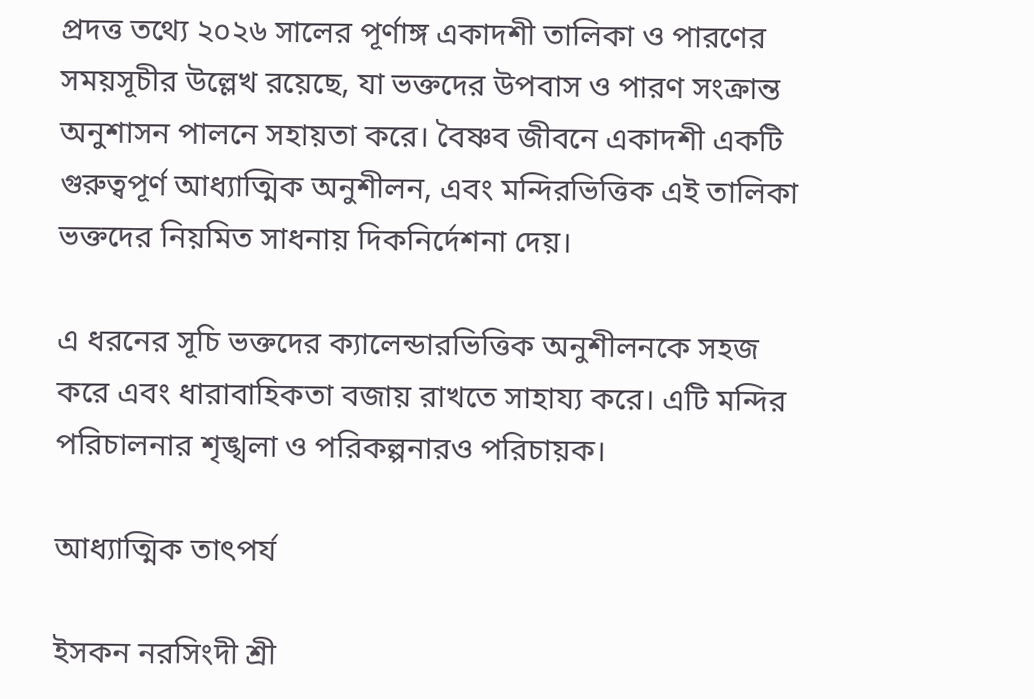প্রদত্ত তথ্যে ২০২৬ সালের পূর্ণাঙ্গ একাদশী তালিকা ও পারণের সময়সূচীর উল্লেখ রয়েছে, যা ভক্তদের উপবাস ও পারণ সংক্রান্ত অনুশাসন পালনে সহায়তা করে। বৈষ্ণব জীবনে একাদশী একটি গুরুত্বপূর্ণ আধ্যাত্মিক অনুশীলন, এবং মন্দিরভিত্তিক এই তালিকা ভক্তদের নিয়মিত সাধনায় দিকনির্দেশনা দেয়।

এ ধরনের সূচি ভক্তদের ক্যালেন্ডারভিত্তিক অনুশীলনকে সহজ করে এবং ধারাবাহিকতা বজায় রাখতে সাহায্য করে। এটি মন্দির পরিচালনার শৃঙ্খলা ও পরিকল্পনারও পরিচায়ক।

আধ্যাত্মিক তাৎপর্য

ইসকন নরসিংদী শ্রী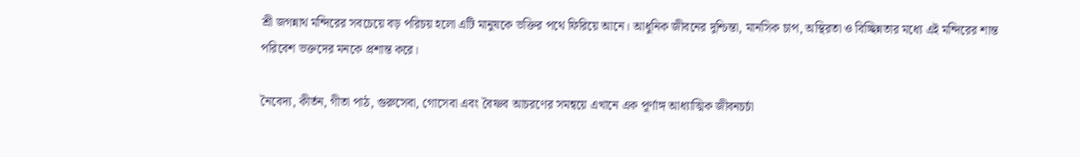শ্রী জগন্নাথ মন্দিরের সবচেয়ে বড় পরিচয় হলো এটি মানুষকে ভক্তির পথে ফিরিয়ে আনে। আধুনিক জীবনের দুশ্চিন্তা, মানসিক চাপ, অস্থিরতা ও বিচ্ছিন্নতার মধ্যে এই মন্দিরের শান্ত পরিবেশ ভক্তদের মনকে প্রশান্ত করে।

নৈবেদ্য, কীর্তন, গীতা পাঠ, গুরুসেবা, গোসেবা এবং বৈষ্ণব আচরণের সমন্বয়ে এখানে এক পূর্ণাঙ্গ আধ্যাত্মিক জীবনচর্চা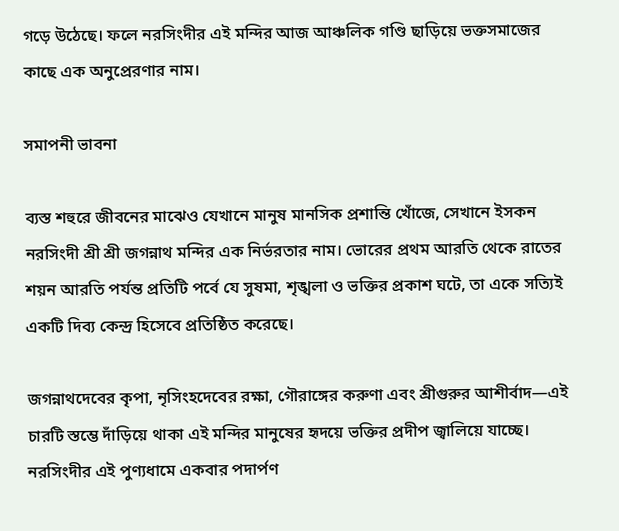গড়ে উঠেছে। ফলে নরসিংদীর এই মন্দির আজ আঞ্চলিক গণ্ডি ছাড়িয়ে ভক্তসমাজের কাছে এক অনুপ্রেরণার নাম।

সমাপনী ভাবনা

ব্যস্ত শহুরে জীবনের মাঝেও যেখানে মানুষ মানসিক প্রশান্তি খোঁজে, সেখানে ইসকন নরসিংদী শ্রী শ্রী জগন্নাথ মন্দির এক নির্ভরতার নাম। ভোরের প্রথম আরতি থেকে রাতের শয়ন আরতি পর্যন্ত প্রতিটি পর্বে যে সুষমা, শৃঙ্খলা ও ভক্তির প্রকাশ ঘটে, তা একে সত্যিই একটি দিব্য কেন্দ্র হিসেবে প্রতিষ্ঠিত করেছে।

জগন্নাথদেবের কৃপা, নৃসিংহদেবের রক্ষা, গৌরাঙ্গের করুণা এবং শ্রীগুরুর আশীর্বাদ—এই চারটি স্তম্ভে দাঁড়িয়ে থাকা এই মন্দির মানুষের হৃদয়ে ভক্তির প্রদীপ জ্বালিয়ে যাচ্ছে। নরসিংদীর এই পুণ্যধামে একবার পদার্পণ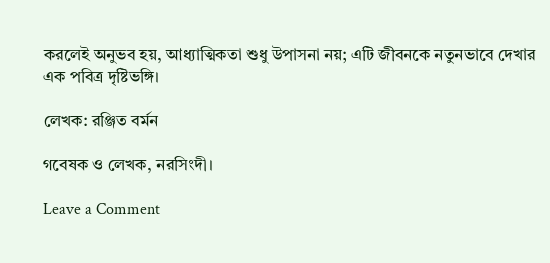করলেই অনুভব হয়, আধ্যাত্মিকতা শুধু উপাসনা নয়; এটি জীবনকে নতুনভাবে দেখার এক পবিত্র দৃষ্টিভঙ্গি।

লেখক: রঞ্জিত বর্মন

গবেষক ও লেখক, নরসিংদী।

Leave a Comment